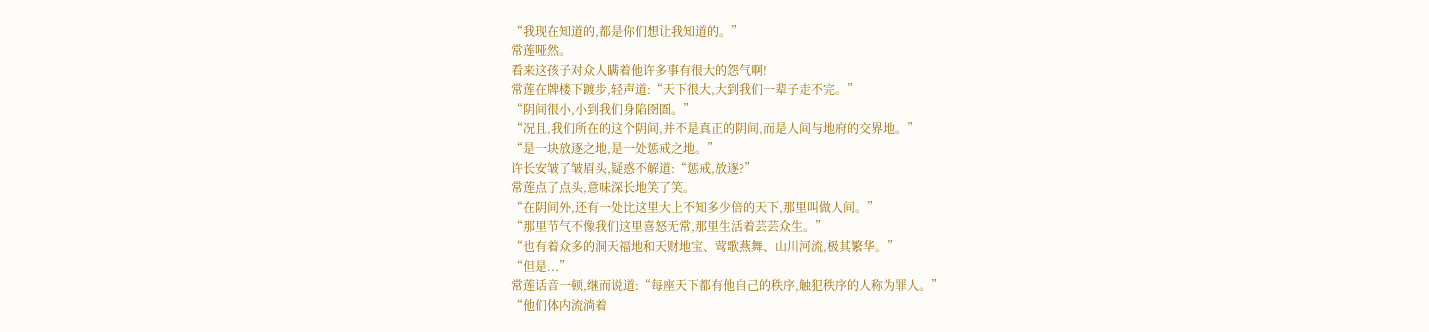“我现在知道的,都是你们想让我知道的。”
常莲哑然。
看来这孩子对众人瞒着他许多事有很大的怨气啊!
常莲在牌楼下踱步,轻声道:“天下很大,大到我们一辈子走不完。”
“阴间很小,小到我们身陷囹圄。”
“况且,我们所在的这个阴间,并不是真正的阴间,而是人间与地府的交界地。”
“是一块放逐之地,是一处惩戒之地。”
许长安皱了皱眉头,疑惑不解道:“惩戒,放逐?”
常莲点了点头,意味深长地笑了笑。
“在阴间外,还有一处比这里大上不知多少倍的天下,那里叫做人间。”
“那里节气不像我们这里喜怒无常,那里生活着芸芸众生。”
“也有着众多的洞天福地和天财地宝、莺歌燕舞、山川河流,极其繁华。”
“但是...”
常莲话音一顿,继而说道:“每座天下都有他自己的秩序,触犯秩序的人称为罪人。”
“他们体内流淌着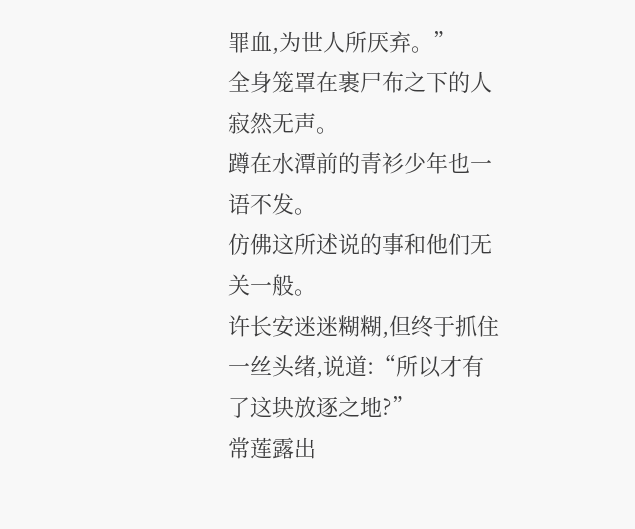罪血,为世人所厌弃。”
全身笼罩在裹尸布之下的人寂然无声。
蹲在水潭前的青衫少年也一语不发。
仿佛这所述说的事和他们无关一般。
许长安迷迷糊糊,但终于抓住一丝头绪,说道:“所以才有了这块放逐之地?”
常莲露出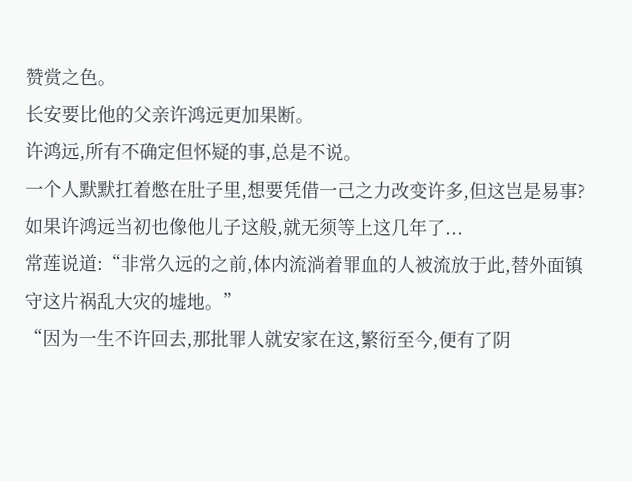赞赏之色。
长安要比他的父亲许鸿远更加果断。
许鸿远,所有不确定但怀疑的事,总是不说。
一个人默默扛着憋在肚子里,想要凭借一己之力改变许多,但这岂是易事?
如果许鸿远当初也像他儿子这般,就无须等上这几年了...
常莲说道:“非常久远的之前,体内流淌着罪血的人被流放于此,替外面镇守这片祸乱大灾的墟地。”
“因为一生不许回去,那批罪人就安家在这,繁衍至今,便有了阴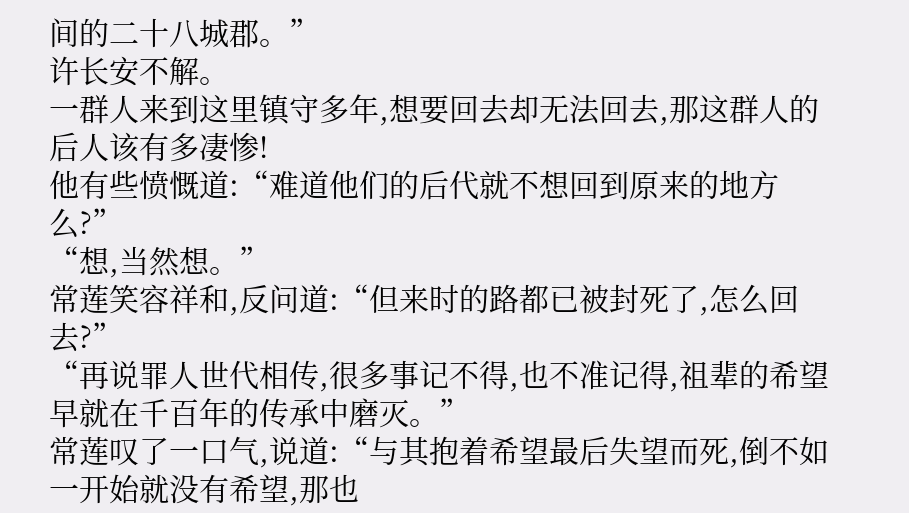间的二十八城郡。”
许长安不解。
一群人来到这里镇守多年,想要回去却无法回去,那这群人的后人该有多凄惨!
他有些愤慨道:“难道他们的后代就不想回到原来的地方么?”
“想,当然想。”
常莲笑容祥和,反问道:“但来时的路都已被封死了,怎么回去?”
“再说罪人世代相传,很多事记不得,也不准记得,祖辈的希望早就在千百年的传承中磨灭。”
常莲叹了一口气,说道:“与其抱着希望最后失望而死,倒不如一开始就没有希望,那也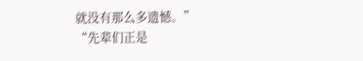就没有那么多遗憾。”
“先辈们正是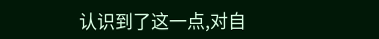认识到了这一点,对自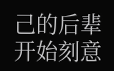己的后辈开始刻意